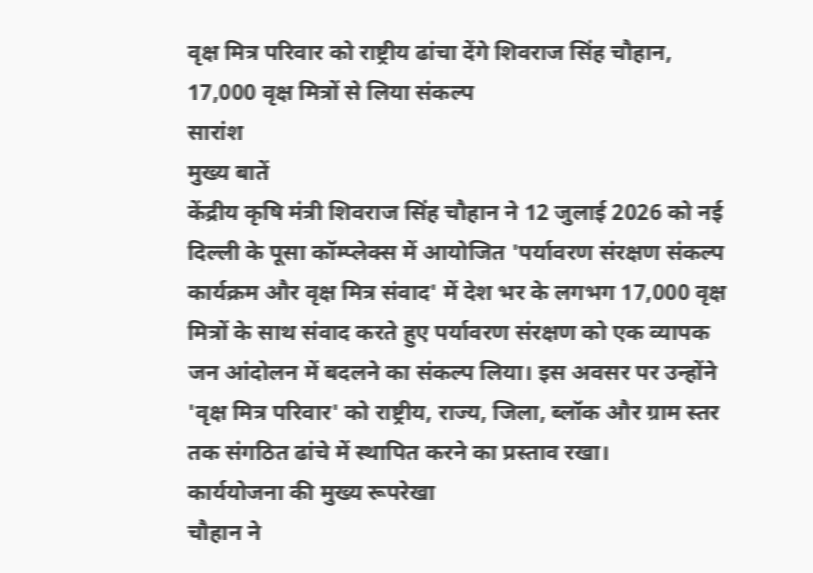वृक्ष मित्र परिवार को राष्ट्रीय ढांचा देंगे शिवराज सिंह चौहान, 17,000 वृक्ष मित्रों से लिया संकल्प
सारांश
मुख्य बातें
केंद्रीय कृषि मंत्री शिवराज सिंह चौहान ने 12 जुलाई 2026 को नई दिल्ली के पूसा कॉम्प्लेक्स में आयोजित 'पर्यावरण संरक्षण संकल्प कार्यक्रम और वृक्ष मित्र संवाद' में देश भर के लगभग 17,000 वृक्ष मित्रों के साथ संवाद करते हुए पर्यावरण संरक्षण को एक व्यापक जन आंदोलन में बदलने का संकल्प लिया। इस अवसर पर उन्होंने 'वृक्ष मित्र परिवार' को राष्ट्रीय, राज्य, जिला, ब्लॉक और ग्राम स्तर तक संगठित ढांचे में स्थापित करने का प्रस्ताव रखा।
कार्ययोजना की मुख्य रूपरेखा
चौहान ने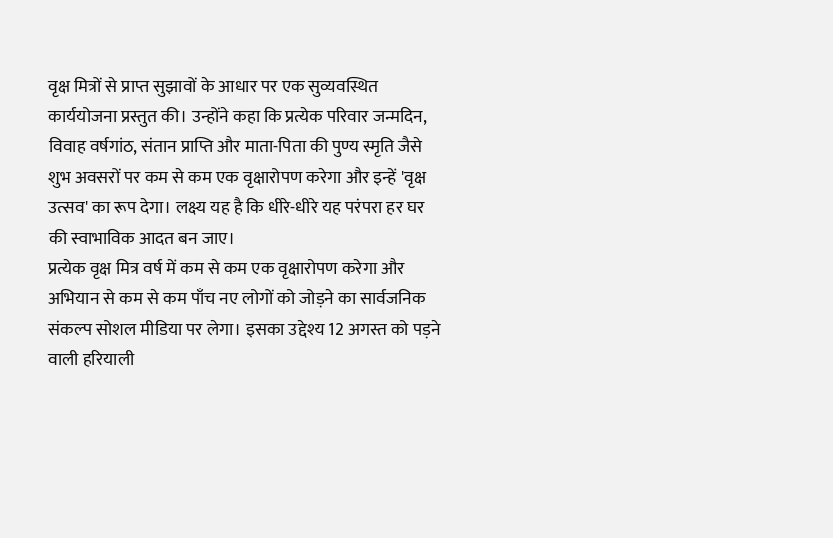वृक्ष मित्रों से प्राप्त सुझावों के आधार पर एक सुव्यवस्थित कार्ययोजना प्रस्तुत की। उन्होंने कहा कि प्रत्येक परिवार जन्मदिन, विवाह वर्षगांठ, संतान प्राप्ति और माता-पिता की पुण्य स्मृति जैसे शुभ अवसरों पर कम से कम एक वृक्षारोपण करेगा और इन्हें 'वृक्ष उत्सव' का रूप देगा। लक्ष्य यह है कि धीरे-धीरे यह परंपरा हर घर की स्वाभाविक आदत बन जाए।
प्रत्येक वृक्ष मित्र वर्ष में कम से कम एक वृक्षारोपण करेगा और अभियान से कम से कम पाँच नए लोगों को जोड़ने का सार्वजनिक संकल्प सोशल मीडिया पर लेगा। इसका उद्देश्य 12 अगस्त को पड़ने वाली हरियाली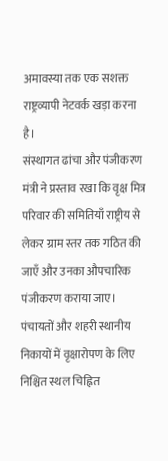अमावस्या तक एक सशक्त राष्ट्रव्यापी नेटवर्क खड़ा करना है।
संस्थागत ढांचा और पंजीकरण
मंत्री ने प्रस्ताव रखा कि वृक्ष मित्र परिवार की समितियाँ राष्ट्रीय से लेकर ग्राम स्तर तक गठित की जाएँ और उनका औपचारिक पंजीकरण कराया जाए। पंचायतों और शहरी स्थानीय निकायों में वृक्षारोपण के लिए निश्चित स्थल चिह्नित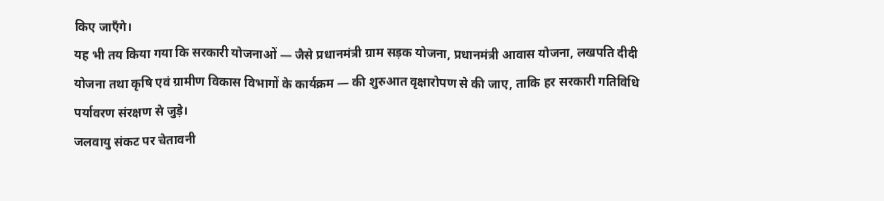किए जाएँगे।
यह भी तय किया गया कि सरकारी योजनाओं — जैसे प्रधानमंत्री ग्राम सड़क योजना, प्रधानमंत्री आवास योजना, लखपति दीदी योजना तथा कृषि एवं ग्रामीण विकास विभागों के कार्यक्रम — की शुरुआत वृक्षारोपण से की जाए, ताकि हर सरकारी गतिविधि पर्यावरण संरक्षण से जुड़े।
जलवायु संकट पर चेतावनी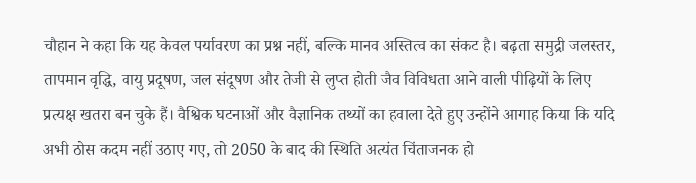चौहान ने कहा कि यह केवल पर्यावरण का प्रश्न नहीं, बल्कि मानव अस्तित्व का संकट है। बढ़ता समुद्री जलस्तर, तापमान वृद्धि, वायु प्रदूषण, जल संदूषण और तेजी से लुप्त होती जैव विविधता आने वाली पीढ़ियों के लिए प्रत्यक्ष खतरा बन चुके हैं। वैश्विक घटनाओं और वैज्ञानिक तथ्यों का हवाला देते हुए उन्होंने आगाह किया कि यदि अभी ठोस कदम नहीं उठाए गए, तो 2050 के बाद की स्थिति अत्यंत चिंताजनक हो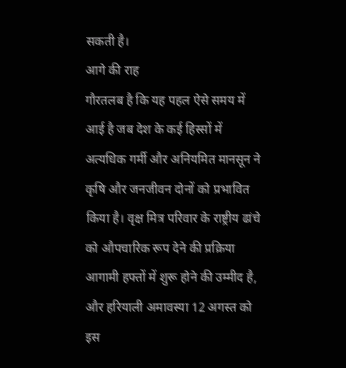सकती है।
आगे की राह
गौरतलब है कि यह पहल ऐसे समय में आई है जब देश के कई हिस्सों में अत्यधिक गर्मी और अनियमित मानसून ने कृषि और जनजीवन दोनों को प्रभावित किया है। वृक्ष मित्र परिवार के राष्ट्रीय ढांचे को औपचारिक रूप देने की प्रक्रिया आगामी हफ्तों में शुरू होने की उम्मीद है, और हरियाली अमावस्या 12 अगस्त को इस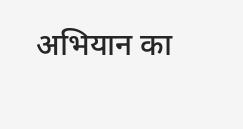अभियान का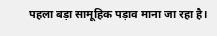पहला बड़ा सामूहिक पड़ाव माना जा रहा है।